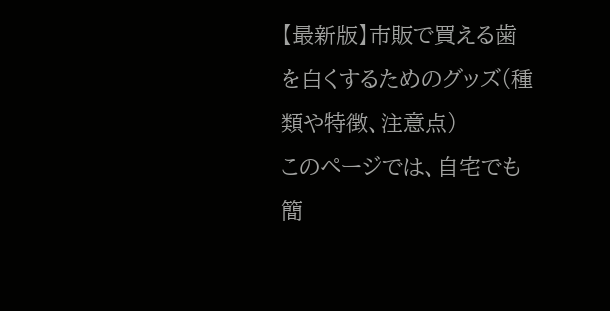【最新版】市販で買える歯を白くするためのグッズ(種類や特徴、注意点)
このページでは、自宅でも簡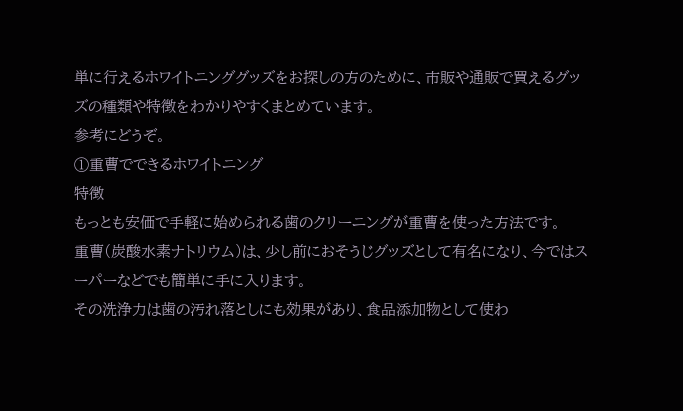単に行えるホワイトニンググッズをお探しの方のために、市販や通販で買えるグッズの種類や特徴をわかりやすくまとめています。
参考にどうぞ。
①重曹でできるホワイトニング
特徴
もっとも安価で手軽に始められる歯のクリーニングが重曹を使った方法です。
重曹(炭酸水素ナトリウム)は、少し前におそうじグッズとして有名になり、今ではスーパーなどでも簡単に手に入ります。
その洗浄力は歯の汚れ落としにも効果があり、食品添加物として使わ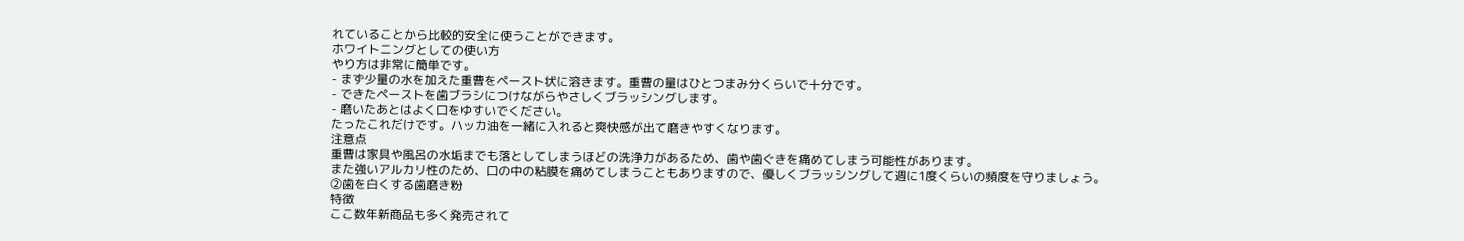れていることから比較的安全に使うことができます。
ホワイトニングとしての使い方
やり方は非常に簡単です。
- まず少量の水を加えた重曹をペースト状に溶きます。重曹の量はひとつまみ分くらいで十分です。
- できたペーストを歯ブラシにつけながらやさしくブラッシングします。
- 磨いたあとはよく口をゆすいでください。
たったこれだけです。ハッカ油を一緒に入れると爽快感が出て磨きやすくなります。
注意点
重曹は家具や風呂の水垢までも落としてしまうほどの洗浄力があるため、歯や歯ぐきを痛めてしまう可能性があります。
また強いアルカリ性のため、口の中の粘膜を痛めてしまうこともありますので、優しくブラッシングして週に1度くらいの頻度を守りましょう。
②歯を白くする歯磨き粉
特徴
ここ数年新商品も多く発売されて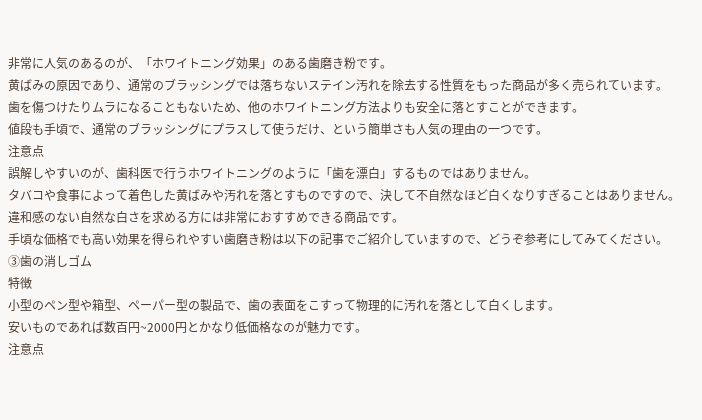非常に人気のあるのが、「ホワイトニング効果」のある歯磨き粉です。
黄ばみの原因であり、通常のブラッシングでは落ちないステイン汚れを除去する性質をもった商品が多く売られています。
歯を傷つけたりムラになることもないため、他のホワイトニング方法よりも安全に落とすことができます。
値段も手頃で、通常のブラッシングにプラスして使うだけ、という簡単さも人気の理由の一つです。
注意点
誤解しやすいのが、歯科医で行うホワイトニングのように「歯を漂白」するものではありません。
タバコや食事によって着色した黄ばみや汚れを落とすものですので、決して不自然なほど白くなりすぎることはありません。
違和感のない自然な白さを求める方には非常におすすめできる商品です。
手頃な価格でも高い効果を得られやすい歯磨き粉は以下の記事でご紹介していますので、どうぞ参考にしてみてください。
③歯の消しゴム
特徴
小型のペン型や箱型、ペーパー型の製品で、歯の表面をこすって物理的に汚れを落として白くします。
安いものであれば数百円~2000円とかなり低価格なのが魅力です。
注意点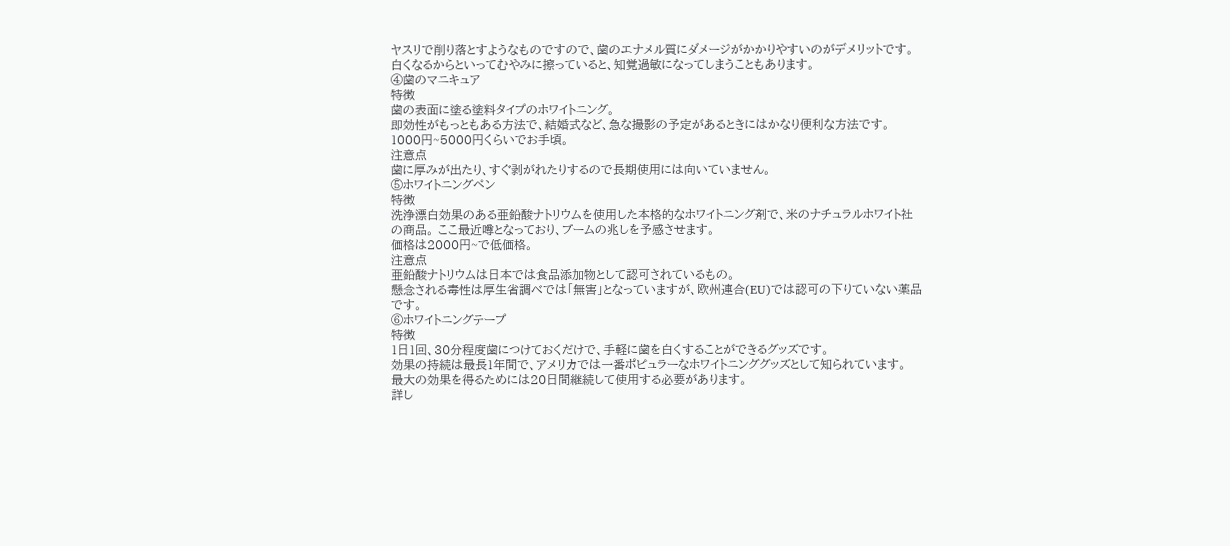ヤスリで削り落とすようなものですので、歯のエナメル質にダメージがかかりやすいのがデメリットです。
白くなるからといってむやみに擦っていると、知覚過敏になってしまうこともあります。
④歯のマニキュア
特徴
歯の表面に塗る塗料タイプのホワイトニング。
即効性がもっともある方法で、結婚式など、急な撮影の予定があるときにはかなり便利な方法です。
1000円~5000円くらいでお手頃。
注意点
歯に厚みが出たり、すぐ剥がれたりするので長期使用には向いていません。
⑤ホワイトニングペン
特徴
洗浄漂白効果のある亜鉛酸ナトリウムを使用した本格的なホワイトニング剤で、米のナチュラルホワイト社の商品。 ここ最近噂となっており、ブームの兆しを予感させます。
価格は2000円~で低価格。
注意点
亜鉛酸ナトリウムは日本では食品添加物として認可されているもの。
懸念される毒性は厚生省調べでは「無害」となっていますが、欧州連合(EU)では認可の下りていない薬品です。
⑥ホワイトニングテープ
特徴
1日1回、30分程度歯につけておくだけで、手軽に歯を白くすることができるグッズです。
効果の持続は最長1年間で、アメリカでは一番ポピュラーなホワイトニンググッズとして知られています。
最大の効果を得るためには20日間継続して使用する必要があります。
詳し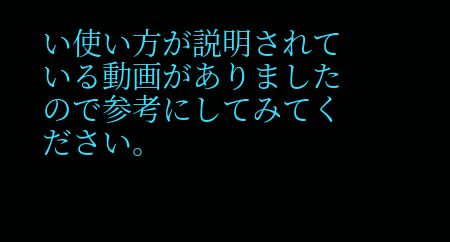い使い方が説明されている動画がありましたので参考にしてみてください。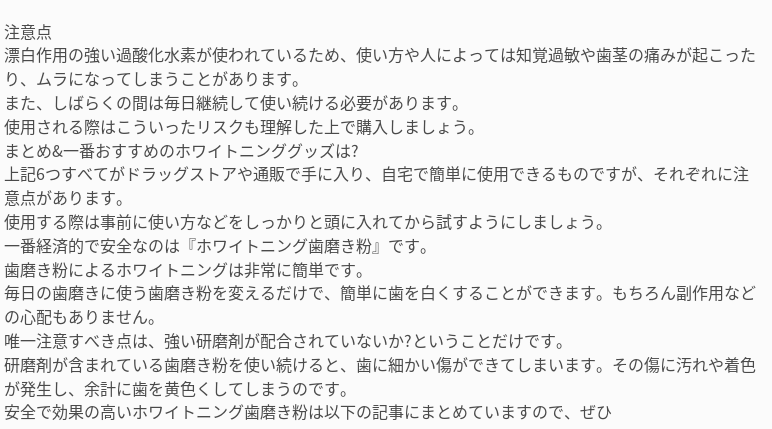注意点
漂白作用の強い過酸化水素が使われているため、使い方や人によっては知覚過敏や歯茎の痛みが起こったり、ムラになってしまうことがあります。
また、しばらくの間は毎日継続して使い続ける必要があります。
使用される際はこういったリスクも理解した上で購入しましょう。
まとめ&一番おすすめのホワイトニンググッズは?
上記6つすべてがドラッグストアや通販で手に入り、自宅で簡単に使用できるものですが、それぞれに注意点があります。
使用する際は事前に使い方などをしっかりと頭に入れてから試すようにしましょう。
一番経済的で安全なのは『ホワイトニング歯磨き粉』です。
歯磨き粉によるホワイトニングは非常に簡単です。
毎日の歯磨きに使う歯磨き粉を変えるだけで、簡単に歯を白くすることができます。もちろん副作用などの心配もありません。
唯一注意すべき点は、強い研磨剤が配合されていないか?ということだけです。
研磨剤が含まれている歯磨き粉を使い続けると、歯に細かい傷ができてしまいます。その傷に汚れや着色が発生し、余計に歯を黄色くしてしまうのです。
安全で効果の高いホワイトニング歯磨き粉は以下の記事にまとめていますので、ぜひ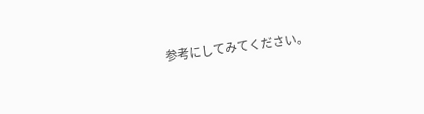参考にしてみてください。